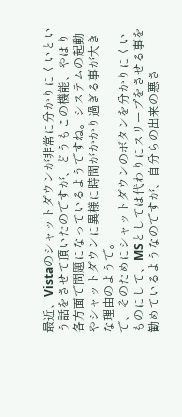最近、Vistaのシャットダウンが非常に分かりにくいという話をさせて頂いたのですが、どうもこの機能、やはり各方面で問題になっているようですね。システムの起動やシャットダウンに異様に時間がかかり過ぎる事が大きな理由のようで。
で、そのためにシャットダウンのボタンを分かりにくいものにして、MSとしては代わりにスリープをさせる事を勧めているようなのですが、自分らの出来の悪さ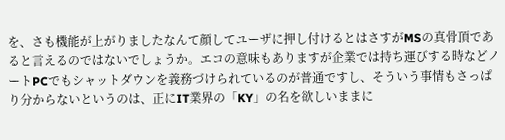を、さも機能が上がりましたなんて顔してユーザに押し付けるとはさすがMSの真骨頂であると言えるのではないでしょうか。エコの意味もありますが企業では持ち運びする時などノートPCでもシャットダウンを義務づけられているのが普通ですし、そういう事情もさっぱり分からないというのは、正にIT業界の「KY」の名を欲しいままに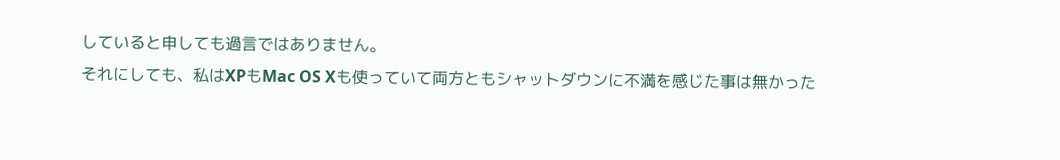していると申しても過言ではありません。
それにしても、私はXPもMac OS Xも使っていて両方ともシャットダウンに不満を感じた事は無かった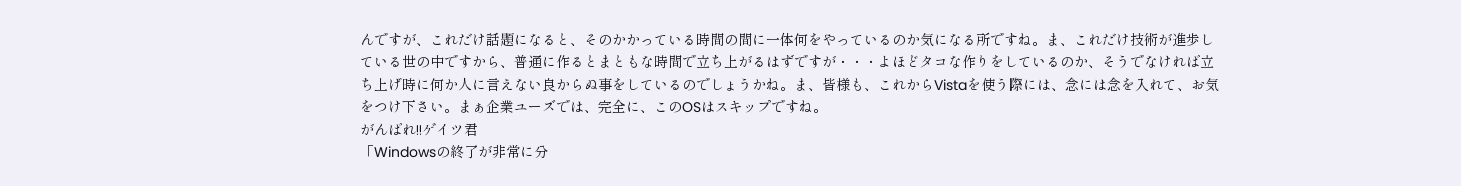んですが、これだけ話題になると、そのかかっている時間の間に一体何をやっているのか気になる所ですね。ま、これだけ技術が進歩している世の中ですから、普通に作るとまともな時間で立ち上がるはずですが・・・よほどタコな作りをしているのか、そうでなければ立ち上げ時に何か人に言えない良からぬ事をしているのでしょうかね。ま、皆様も、これからVistaを使う際には、念には念を入れて、お気をつけ下さい。まぁ企業ユーズでは、完全に、このOSはスキップですね。
がんばれ!!ゲイツ君
「Windowsの終了が非常に分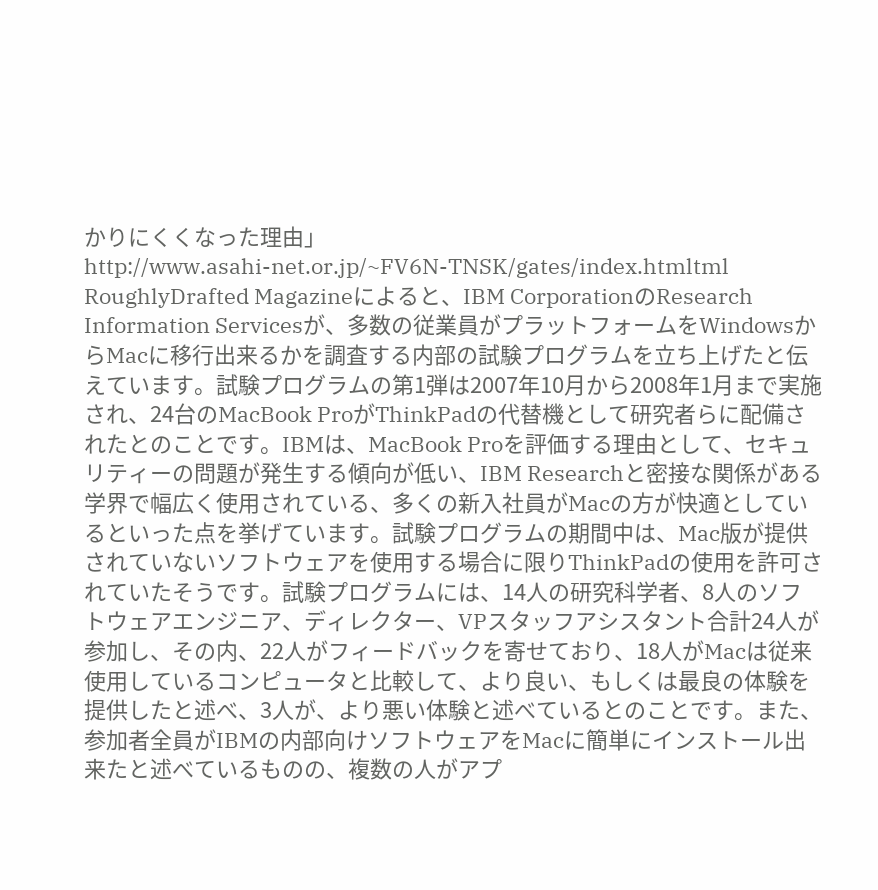かりにくくなった理由」
http://www.asahi-net.or.jp/~FV6N-TNSK/gates/index.htmltml
RoughlyDrafted Magazineによると、IBM CorporationのResearch Information Servicesが、多数の従業員がプラットフォームをWindowsからMacに移行出来るかを調査する内部の試験プログラムを立ち上げたと伝えています。試験プログラムの第1弾は2007年10月から2008年1月まで実施され、24台のMacBook ProがThinkPadの代替機として研究者らに配備されたとのことです。IBMは、MacBook Proを評価する理由として、セキュリティーの問題が発生する傾向が低い、IBM Researchと密接な関係がある学界で幅広く使用されている、多くの新入社員がMacの方が快適としているといった点を挙げています。試験プログラムの期間中は、Mac版が提供されていないソフトウェアを使用する場合に限りThinkPadの使用を許可されていたそうです。試験プログラムには、14人の研究科学者、8人のソフトウェアエンジニア、ディレクター、VPスタッフアシスタント合計24人が参加し、その内、22人がフィードバックを寄せており、18人がMacは従来使用しているコンピュータと比較して、より良い、もしくは最良の体験を提供したと述べ、3人が、より悪い体験と述べているとのことです。また、参加者全員がIBMの内部向けソフトウェアをMacに簡単にインストール出来たと述べているものの、複数の人がアプ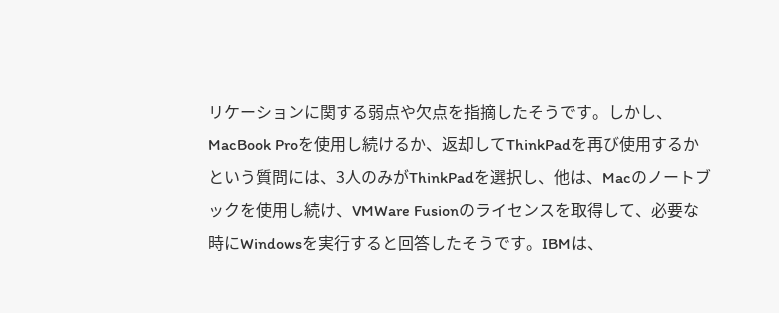リケーションに関する弱点や欠点を指摘したそうです。しかし、MacBook Proを使用し続けるか、返却してThinkPadを再び使用するかという質問には、3人のみがThinkPadを選択し、他は、Macのノートブックを使用し続け、VMWare Fusionのライセンスを取得して、必要な時にWindowsを実行すると回答したそうです。IBMは、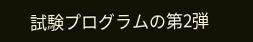試験プログラムの第2弾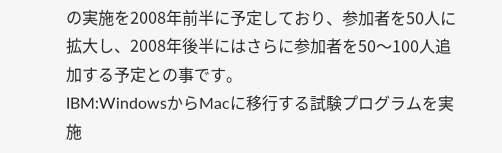の実施を2008年前半に予定しており、参加者を50人に拡大し、2008年後半にはさらに参加者を50〜100人追加する予定との事です。
IBM:WindowsからMacに移行する試験プログラムを実施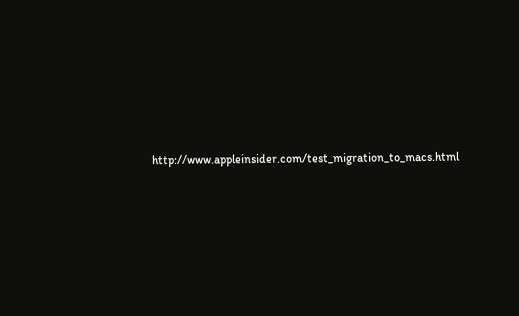http://www.appleinsider.com/test_migration_to_macs.html